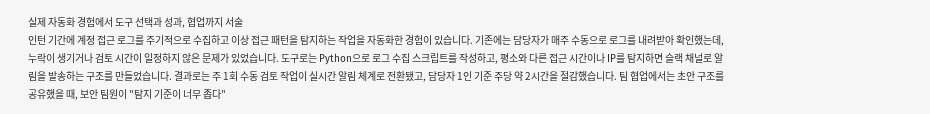실제 자동화 경험에서 도구 선택과 성과, 협업까지 서술
인턴 기간에 계정 접근 로그를 주기적으로 수집하고 이상 접근 패턴을 탐지하는 작업을 자동화한 경험이 있습니다. 기존에는 담당자가 매주 수동으로 로그를 내려받아 확인했는데, 누락이 생기거나 검토 시간이 일정하지 않은 문제가 있었습니다. 도구로는 Python으로 로그 수집 스크립트를 작성하고, 평소와 다른 접근 시간이나 IP를 탐지하면 슬랙 채널로 알림을 발송하는 구조를 만들었습니다. 결과로는 주 1회 수동 검토 작업이 실시간 알림 체계로 전환됐고, 담당자 1인 기준 주당 약 2시간을 절감했습니다. 팀 협업에서는 초안 구조를 공유했을 때, 보안 팀원이 "탐지 기준이 너무 좁다"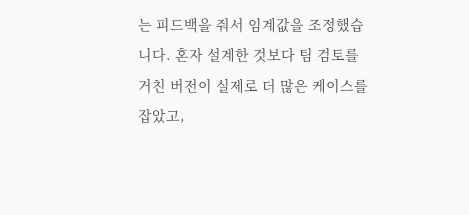는 피드백을 줘서 임계값을 조정했습니다. 혼자 설계한 것보다 팀 검토를 거친 버전이 실제로 더 많은 케이스를 잡았고,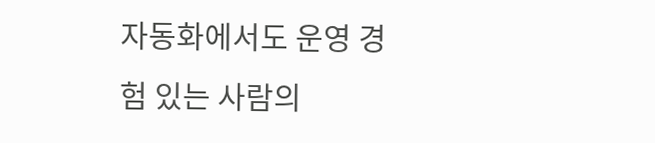자동화에서도 운영 경험 있는 사람의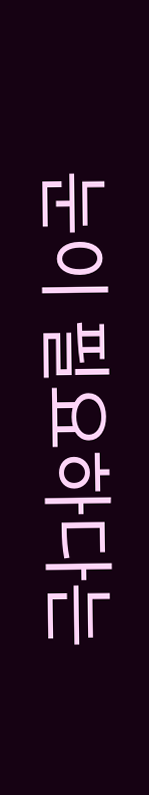눈이 필요하다는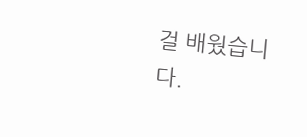걸 배웠습니다.